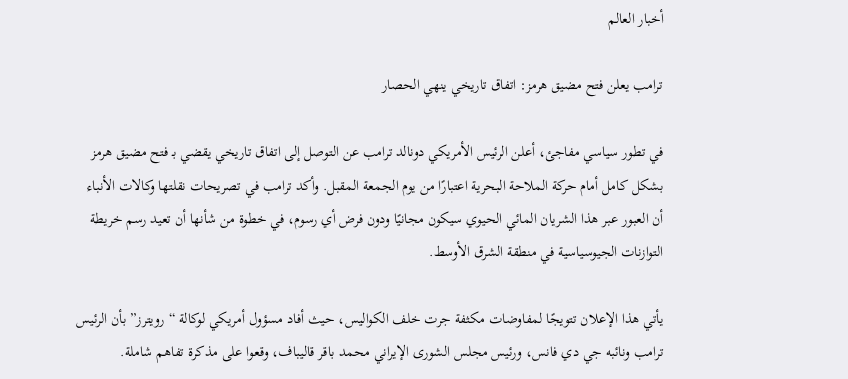أخبار العالم

ترامب يعلن فتح مضيق هرمز: اتفاق تاريخي ينهي الحصار

في تطور سياسي مفاجئ، أعلن الرئيس الأمريكي دونالد ترامب عن التوصل إلى اتفاق تاريخي يقضي بـ فتح مضيق هرمز بشكل كامل أمام حركة الملاحة البحرية اعتبارًا من يوم الجمعة المقبل. وأكد ترامب في تصريحات نقلتها وكالات الأنباء أن العبور عبر هذا الشريان المائي الحيوي سيكون مجانيًا ودون فرض أي رسوم، في خطوة من شأنها أن تعيد رسم خريطة التوازنات الجيوسياسية في منطقة الشرق الأوسط.

يأتي هذا الإعلان تتويجًا لمفاوضات مكثفة جرت خلف الكواليس، حيث أفاد مسؤول أمريكي لوكالة “رويترز” بأن الرئيس ترامب ونائبه جي دي فانس، ورئيس مجلس الشورى الإيراني محمد باقر قاليباف، وقعوا على مذكرة تفاهم شاملة.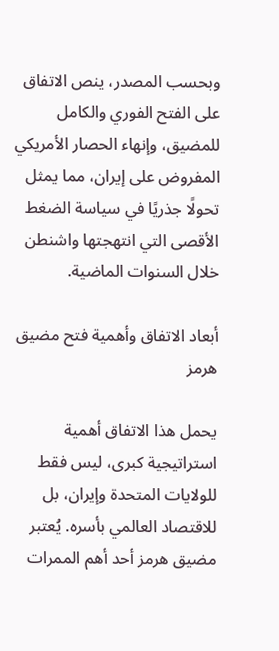وبحسب المصدر، ينص الاتفاق على الفتح الفوري والكامل للمضيق، وإنهاء الحصار الأمريكي المفروض على إيران، مما يمثل تحولًا جذريًا في سياسة الضغط الأقصى التي انتهجتها واشنطن خلال السنوات الماضية.

أبعاد الاتفاق وأهمية فتح مضيق هرمز

يحمل هذا الاتفاق أهمية استراتيجية كبرى، ليس فقط للولايات المتحدة وإيران، بل للاقتصاد العالمي بأسره. يُعتبر مضيق هرمز أحد أهم الممرات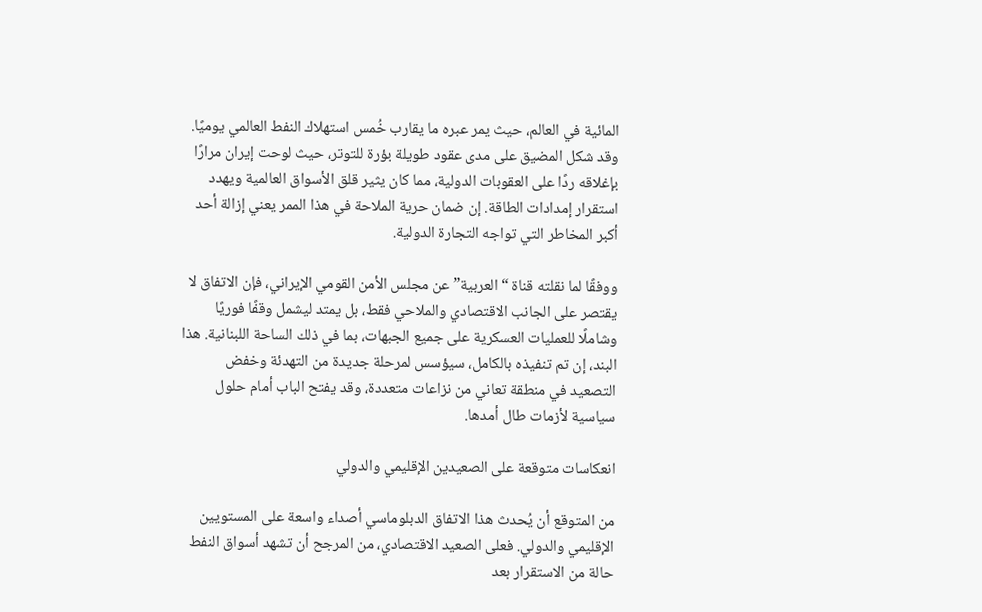المائية في العالم، حيث يمر عبره ما يقارب خُمس استهلاك النفط العالمي يوميًا. وقد شكل المضيق على مدى عقود طويلة بؤرة للتوتر، حيث لوحت إيران مرارًا بإغلاقه ردًا على العقوبات الدولية، مما كان يثير قلق الأسواق العالمية ويهدد استقرار إمدادات الطاقة. إن ضمان حرية الملاحة في هذا الممر يعني إزالة أحد أكبر المخاطر التي تواجه التجارة الدولية.

ووفقًا لما نقلته قناة “العربية” عن مجلس الأمن القومي الإيراني، فإن الاتفاق لا يقتصر على الجانب الاقتصادي والملاحي فقط، بل يمتد ليشمل وقفًا فوريًا وشاملًا للعمليات العسكرية على جميع الجبهات، بما في ذلك الساحة اللبنانية. هذا البند، إن تم تنفيذه بالكامل، سيؤسس لمرحلة جديدة من التهدئة وخفض التصعيد في منطقة تعاني من نزاعات متعددة، وقد يفتح الباب أمام حلول سياسية لأزمات طال أمدها.

انعكاسات متوقعة على الصعيدين الإقليمي والدولي

من المتوقع أن يُحدث هذا الاتفاق الدبلوماسي أصداء واسعة على المستويين الإقليمي والدولي. فعلى الصعيد الاقتصادي، من المرجح أن تشهد أسواق النفط حالة من الاستقرار بعد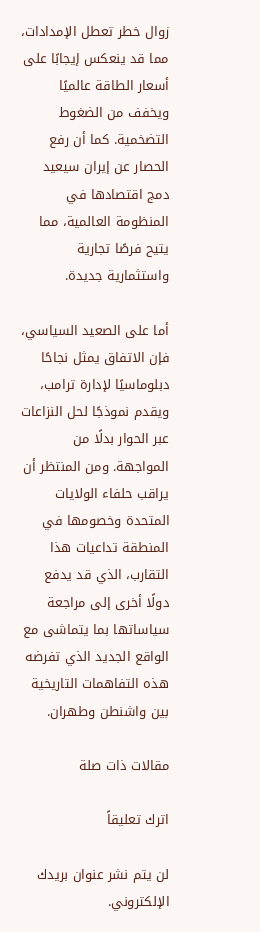زوال خطر تعطل الإمدادات، مما قد ينعكس إيجابًا على أسعار الطاقة عالميًا ويخفف من الضغوط التضخمية. كما أن رفع الحصار عن إيران سيعيد دمج اقتصادها في المنظومة العالمية، مما يتيح فرصًا تجارية واستثمارية جديدة.

أما على الصعيد السياسي، فإن الاتفاق يمثل نجاحًا دبلوماسيًا لإدارة ترامب، ويقدم نموذجًا لحل النزاعات عبر الحوار بدلًا من المواجهة. ومن المنتظر أن يراقب حلفاء الولايات المتحدة وخصومها في المنطقة تداعيات هذا التقارب، الذي قد يدفع دولًا أخرى إلى مراجعة سياساتها بما يتماشى مع الواقع الجديد الذي تفرضه هذه التفاهمات التاريخية بين واشنطن وطهران.

مقالات ذات صلة

اترك تعليقاً

لن يتم نشر عنوان بريدك الإلكتروني.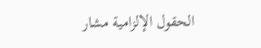الحقول الإلزامية مشار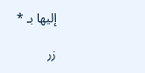إليها بـ *

زر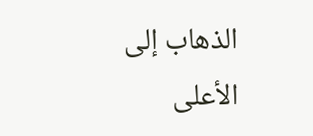الذهاب إلى الأعلى